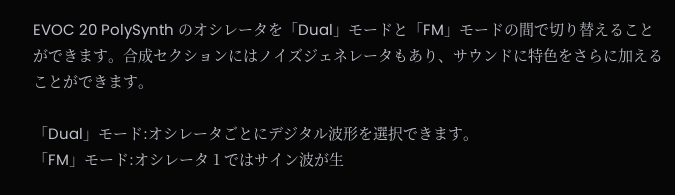EVOC 20 PolySynth のオシレータを「Dual」モードと「FM」モードの間で切り替えることができます。合成セクションにはノイズジェネレータもあり、サウンドに特色をさらに加えることができます。

「Dual」モード:オシレータごとにデジタル波形を選択できます。
「FM」モード:オシレータ 1 ではサイン波が生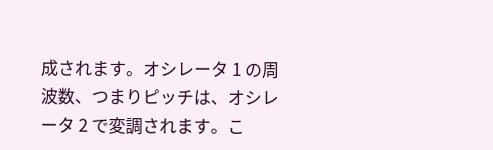成されます。オシレータ 1 の周波数、つまりピッチは、オシレータ 2 で変調されます。こ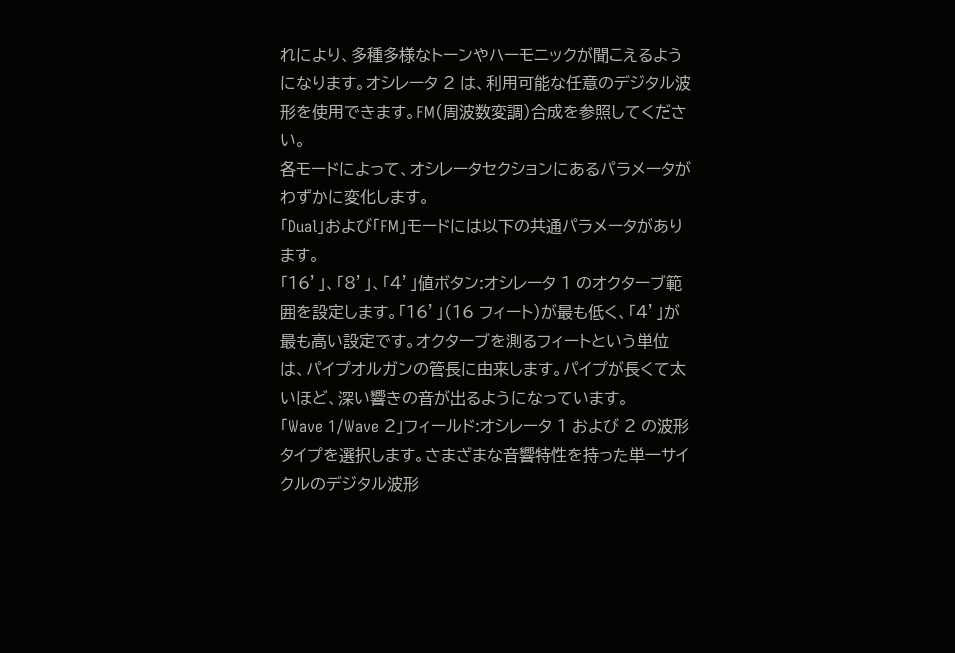れにより、多種多様なトーンやハーモニックが聞こえるようになります。オシレータ 2 は、利用可能な任意のデジタル波形を使用できます。FM(周波数変調)合成を参照してください。
各モードによって、オシレータセクションにあるパラメータがわずかに変化します。
「Dual」および「FM」モードには以下の共通パラメータがあります。
「16’」、「8’」、「4’」値ボタン:オシレータ 1 のオクターブ範囲を設定します。「16’」(16 フィート)が最も低く、「4’」が最も高い設定です。オクターブを測るフィートという単位は、パイプオルガンの管長に由来します。パイプが長くて太いほど、深い響きの音が出るようになっています。
「Wave 1/Wave 2」フィールド:オシレータ 1 および 2 の波形タイプを選択します。さまざまな音響特性を持った単一サイクルのデジタル波形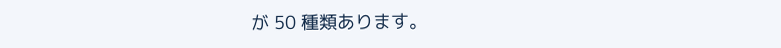が 50 種類あります。